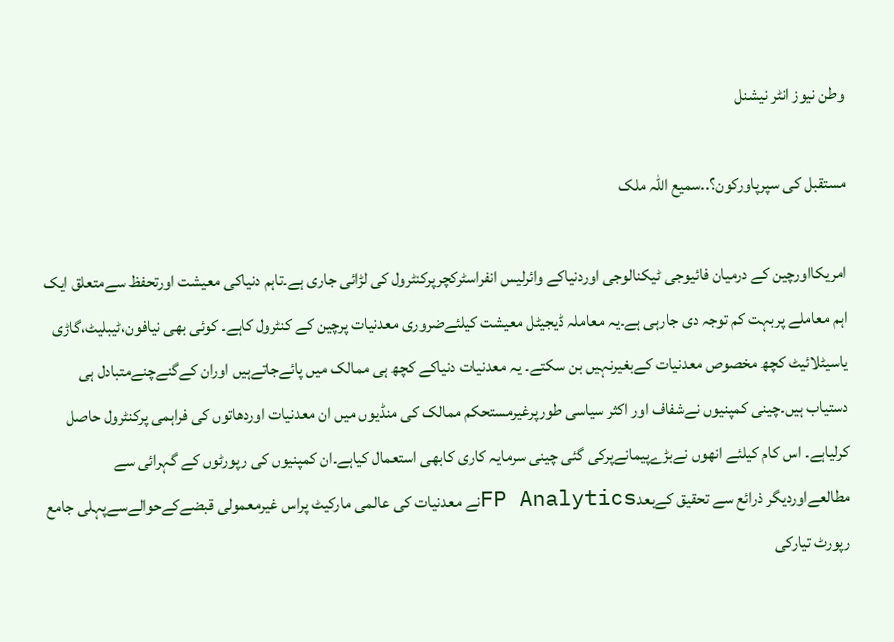وطن نیوز انٹر نیشنل

مستقبل کی سپرپاورکون؟..سمیع اللہ ملک

امریکااورچین کے درمیان فائیوجی ٹیکنالوجی اوردنیاکے وائرلیس انفراسٹرکچرپرکنٹرول کی لڑائی جاری ہے۔تاہم دنیاکی معیشت اورتحفظ سےمتعلق ایک اہم معاملے پربہت کم توجہ دی جارہی ہے۔یہ معاملہ ڈیجیٹل معیشت کیلئےضروری معدنیات پرچین کے کنٹرول کاہے۔ کوئی بھی نیافون،ٹیبلیٹ،گاڑی یاسیٹلائیٹ کچھ مخصوص معدنیات کےبغیرنہیں بن سکتے۔ یہ معدنیات دنیاکے کچھ ہی ممالک میں پائےجاتےہیں اوران کےگنےچنےمتبادل ہی دستیاب ہیں۔چینی کمپنیوں نےشفاف اور اکثر سیاسی طورپرغیرمستحکم ممالک کی منڈیوں میں ان معدنیات اوردھاتوں کی فراہمی پرکنٹرول حاصل کرلیاہے۔ اس کام کیلئے انھوں نےبڑےپیمانےپرکی گئی چینی سرمایہ کاری کابھی استعمال کیاہے۔ان کمپنیوں کی رپورٹوں کے گہرائی سے مطالعےاوردیگر ذرائع سے تحقیق کےبعدFP Analyticsنے معدنیات کی عالمی مارکیٹ پراس غیرمعمولی قبضےکےحوالےسےپہلی جامع رپورٹ تیارکی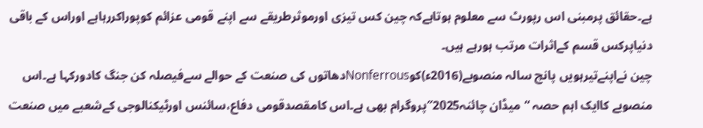ہے۔حقائق پرمبنی اس رپورٹ سے معلوم ہوتاہےکہ چین کس تیزی اورموثرطریقے سے اپنے قومی عزائم کوپوراکررہاہے اوراس کے باقی دنیاپرکس قسم کےاثرات مرتب ہورہے ہیں۔
چین نےاپنےتیرہویں پانچ سالہ منصوبے(2016ء)کوNonferrousدھاتوں کی صنعت کے حوالے سےفیصلہ کن جنگ کادورکہا ہے۔اس منصوبے کاایک اہم حصہ “میڈان چائنہ2025″پروگرام بھی ہے۔اس کامقصدقومی دفاع،سائنس اورٹیکنالوجی کےشعبے میں صنعت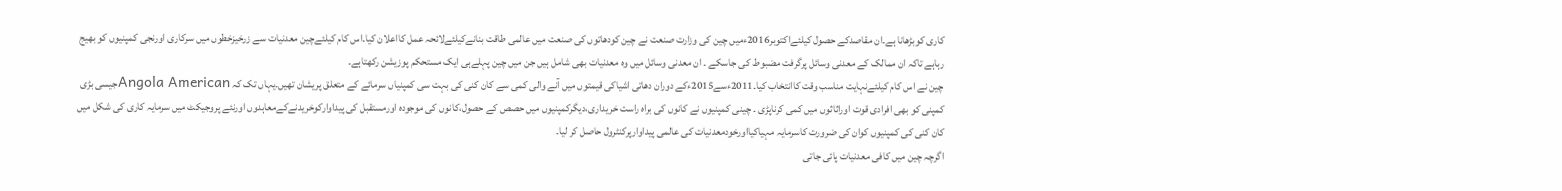کاری کوبڑھانا ہے۔ان مقاصدکے حصول کیلئےاکتوبر2016ءمیں چین کی وزارت صنعت نے چین کودھاتوں کی صنعت میں عالمی طاقت بنانےکیلئےلائحہ عمل کااعلان کیا۔اس کام کیلئےچین معدنیات سے زرخیزخطوں میں سرکاری اورنجی کمپنیوں کو بھیج رہاہے تاکہ ان ممالک کے معدنی وسائل پرگرفت مضبوط کی جاسکے ۔ ان معدنی وسائل میں وہ معدنیات بھی شامل ہیں جن میں چین پہلےہی ایک مستحکم پوزیشن رکھتاہے۔
چین نے اس کام کیلئےنہایت مناسب وقت کاانتخاب کیا۔2011ءسے2015ءکے دوران دھاتی اشیاکی قیمتوں میں آنے والی کمی سے کان کنی کی بہت سی کمپنیاں سرمائے کے متعلق پریشان تھیں۔یہاں تک کہ Angola Americanجیسی بڑی کمپنی کو بھی افرادی قوت اوراثاثوں میں کمی کرناپڑی ۔ چینی کمپنیوں نے کانوں کی براہ راست خریداری،دیگرکمپنیوں میں حصص کے حصول،کانوں کی موجودہ اورمستقبل کی پیداوارکوخریدنےکےمعاہدوں اورنئے پروجیکٹ میں سرمایہ کاری کی شکل میں کان کنی کی کمپنیوں کوان کی ضرورت کاسرمایہ مہیاکیااورخودمعدنیات کی عالمی پیداوارپرکنٹرول حاصل کر لیا۔
اگرچہ چین میں کافی معدنیات پائی جاتی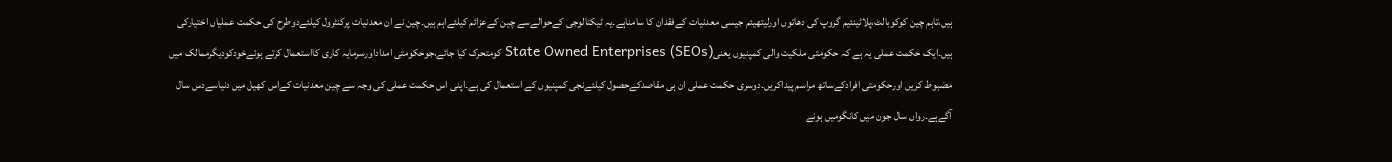ہیں،تاہم چین کوکوبالٹ،پلاٹینئیم گروپ کی دھاتوں اورلیتھیئم جیسی معدنیات کےفقدان کا سامناہے۔یہ ٹیکنالوجی کےحوالےسے چین کےعزائم کیلئےاہم ہیں۔چین نے ان معدنیات پرکنٹرول کیلئےدوطرح کی حکمت عملیاں اختیارکی ہیں۔ایک حکمت عملی یہ ہے کہ حکومتی ملکیت والی کمپنیوں یعنیState Owned Enterprises (SEOs) کومتحرک کیا جائے،جوحکومتی امداداورسرمایہ کاری کااستعمال کرتے ہوئےخودکودیگرممالک میں مضبوط کریں اورحکومتی افرادکےساتھ مراسم پیداکریں۔دوسری حکمت عملی ان ہی مقاصدکےحصول کیلئےنجی کمپنیوں کے استعمال کی ہے۔اپنی اس حکمت عملی کی وجہ سے چین معدنیات کےاس کھیل میں دنیاسےدس سال آگےہے۔رواں سال جون میں کانگومیں ہونے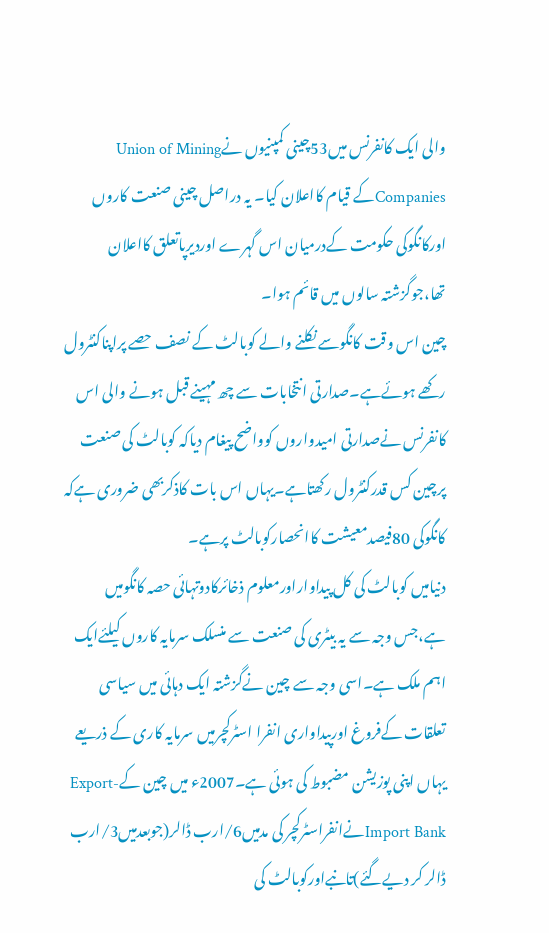والی ایک کانفرنس میں53چینی کمپنیوں نےUnion of Mining Companiesکے قیام کااعلان کیا۔ یہ دراصل چینی صنعت کاروں اورکانگوکی حکومت کےدرمیان اس گہرے اوردیرپاتعلق کااعلان تھا،جوگزشتہ سالوں میں قائم ہوا۔
چین اس وقت کانگوسے نکلنے والے کوبالٹ کے نصف حصے پراپناکنٹرول رکھے ہوئےہے۔صدارتی انتخابات سے چھ مہینے قبل ہونے والی اس کانفرنس نےصدارتی امیدواروں کوواضح پیغام دیاکہ کوبالٹ کی صنعت پرچین کس قدرکنٹرول رکھتاہے۔یہاں اس بات کاذکربھی ضروری ہےکہ کانگوکی 80فیصدمعیشت کاانحصارکوبالٹ پرہے۔
دنیامیں کوبالٹ کی کل پیداواراورمعلوم ذخائرکادوتہائی حصہ کانگومیں ہے،جس وجہ سے یہ بیٹری کی صنعت سے منسلک سرمایہ کاروں کیلئےایک اہم ملک ہے۔اسی وجہ سے چین نےگزشتہ ایک دہائی میں سیاسی تعلقات کےفروغ اورپیداواری انفرا اسٹرکچرمیں سرمایہ کاری کے ذریعے یہاں اپنی پوزیشن مضبوط کی ہوئی ہے۔2007ء میں چین کےExport-Import Bankنےانفراسٹرکچر کی مدمیں6/ارب ڈالر(جوبعدمیں3/ارب ڈالر کر دیےگئے)تانبےاورکوبالٹ کی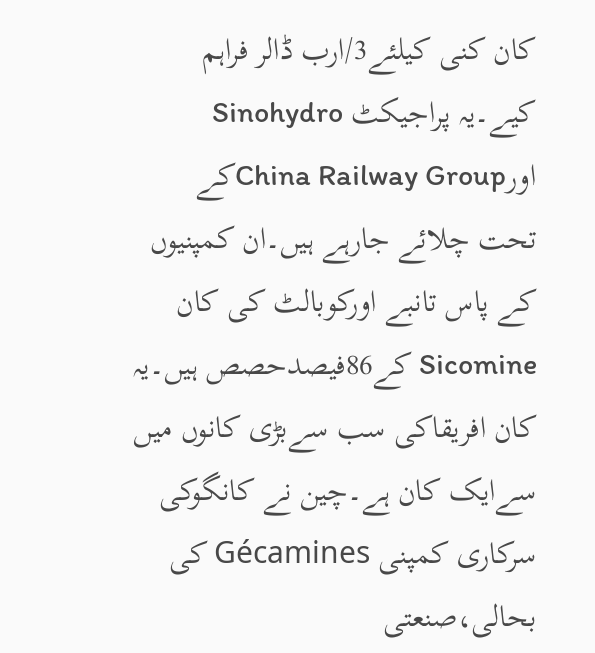کان کنی کیلئے3/ارب ڈالر فراہم کیے۔یہ پراجیکٹ Sinohydro اورChina Railway Groupکے تحت چلائے جارہے ہیں۔ان کمپنیوں کے پاس تانبے اورکوبالٹ کی کان Sicomine کے86فیصدحصص ہیں۔یہ کان افریقاکی سب سےبڑی کانوں میں سےایک کان ہے۔چین نے کانگوکی سرکاری کمپنی Gécamines کی بحالی،صنعتی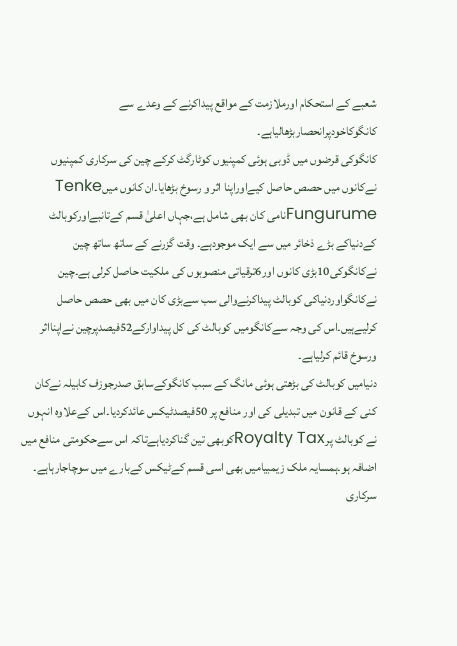شعبے کے استحکام اورملازمت کے مواقع پیداکرنے کے وعدے سے کانگوکاخودپرانحصاربڑھالیاہے۔
کانگوکی قرضوں میں ڈوبی ہوئی کمپنیوں کوٹارگٹ کرکے چین کی سرکاری کمپنیوں نےکانوں میں حصص حاصل کیےاوراپنا اثر و رسوخ بڑھایا۔ان کانوں میںTenke Fungurumeنامی کان بھی شامل ہے،جہاں اعلیٰ قسم کےتانبےاورکوبالٹ کےدنیاکے بڑے ذخائر میں سے ایک موجودہے۔ وقت گزرنے کے ساتھ ساتھ چین نےکانگوکی10بڑی کانوں اور6ترقیاتی منصوبوں کی ملکیت حاصل کرلی ہے۔چین نےکانگواوردنیاکی کوبالٹ پیداکرنےوالی سب سےبڑی کان میں بھی حصص حاصل کرلیےہیں۔اس کی وجہ سےکانگومیں کوبالٹ کی کل پیداوارکے52فیصدپرچین نےاپنااثر ورسوخ قائم کرلیاہے۔
دنیامیں کوبالٹ کی بڑھتی ہوئی مانگ کے سبب کانگوکےسابق صدرجوزف کابیلہ نےکان کنی کے قانون میں تبدیلی کی اور منافع پر 50فیصدٹیکس عائدکردیا۔اس کےعلاوہ انہوں نے کوبالٹ پرRoyalty Taxکوبھی تین گناکردیاہےتاکہ اس سےحکومتی منافع میں اضافہ ہو۔ہمسایہ ملک زیمبیامیں بھی اسی قسم کےٹیکس کےبارے میں سوچاجارہاہے۔
سرکاری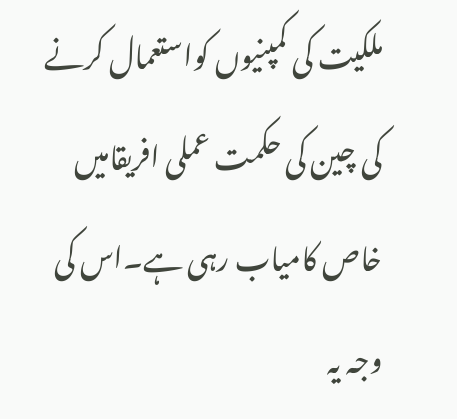ملکیت کی کمپنیوں کواستعمال کرنے کی چین کی حکمت عملی افریقامیں خاص کامیاب رہی ہے۔اس کی وجہ یہ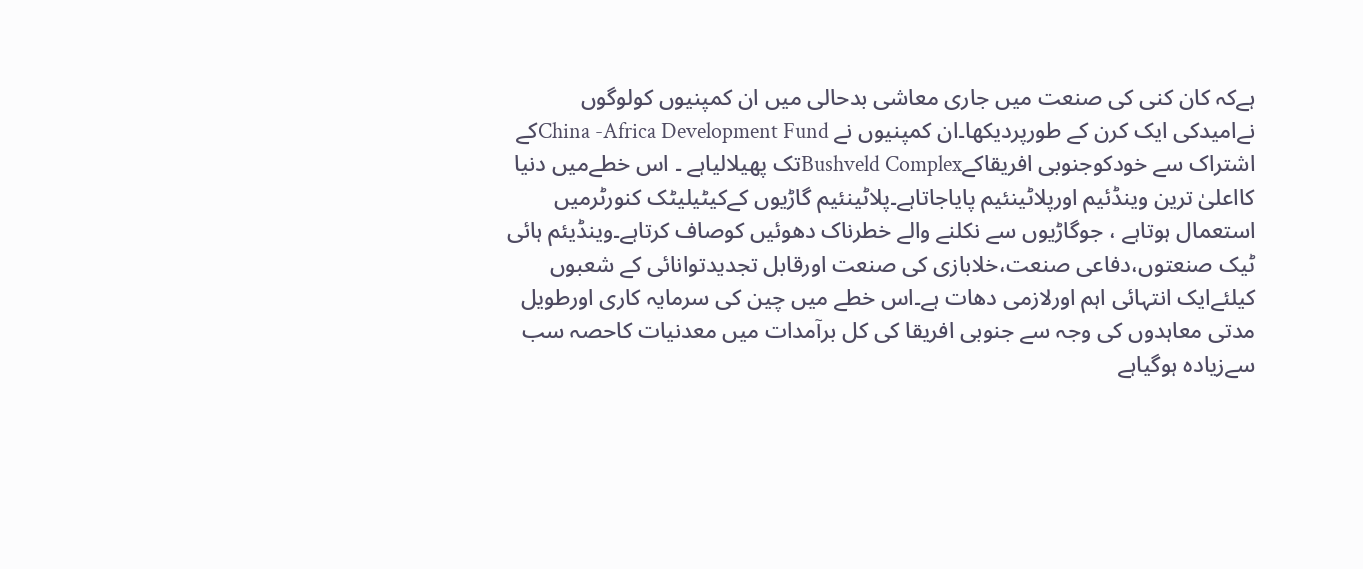ہےکہ کان کنی کی صنعت میں جاری معاشی بدحالی میں ان کمپنیوں کولوگوں نےامیدکی ایک کرن کے طورپردیکھا۔ان کمپنیوں نے China -Africa Development Fundکے اشتراک سے خودکوجنوبی افریقاکےBushveld Complexتک پھیلالیاہے ۔ اس خطےمیں دنیا کااعلیٰ ترین وینڈئیم اورپلاٹینئیم پایاجاتاہے۔پلاٹینئیم گاڑیوں کےکیٹیلیٹک کنورٹرمیں استعمال ہوتاہے ، جوگاڑیوں سے نکلنے والے خطرناک دھوئیں کوصاف کرتاہے۔وینڈیئم ہائی ٹیک صنعتوں،دفاعی صنعت،خلابازی کی صنعت اورقابل تجدیدتوانائی کے شعبوں کیلئےایک انتہائی اہم اورلازمی دھات ہے۔اس خطے میں چین کی سرمایہ کاری اورطویل مدتی معاہدوں کی وجہ سے جنوبی افریقا کی کل برآمدات میں معدنیات کاحصہ سب سےزیادہ ہوگیاہے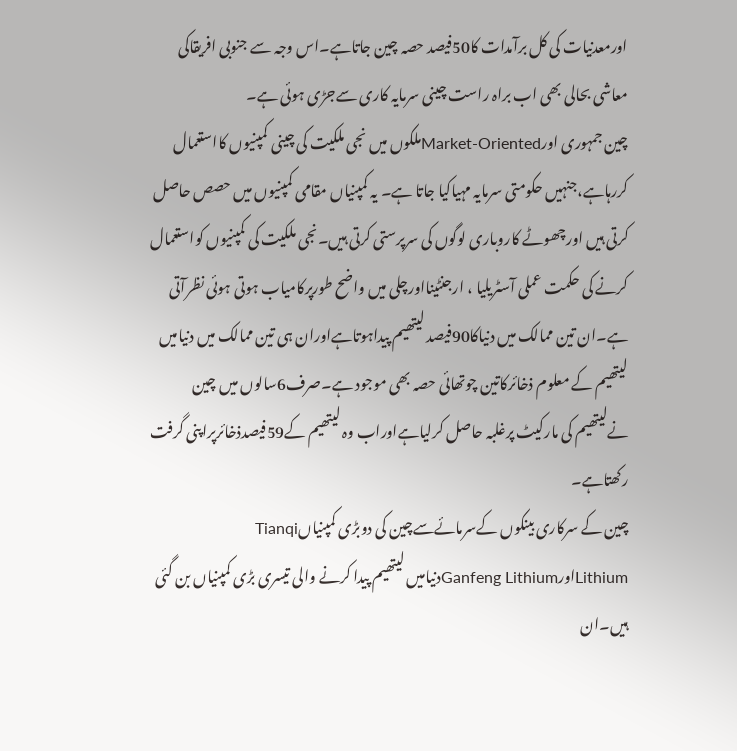اورمعدنیات کی کل برآمدات کا50فیصد حصہ چین جاتاہے۔اس وجہ سے جنوبی افریقاکی معاشی بحالی بھی اب براہ راست چینی سرمایہ کاری سےجڑی ہوئی ہے۔
چین جمہوری اورMarket-Orientedملکوں میں نجی ملکیت کی چینی کمپنیوں کااستعمال کررہاہے،جنہیں حکومتی سرمایہ مہیاکیا جاتا ہے۔ یہ کمپنیاں مقامی کمپنیوں میں حصص حاصل کرتی ہیں اورچھوٹے کاروباری لوگوں کی سرپرستی کرتی ہیں۔نجی ملکیت کی کمپنیوں کواستعمال کرنے کی حکمت عملی آسٹریلیا ، ارجنٹینااورچلی میں واضح طورپرکامیاب ہوتی ہوئی نظرآتی ہے۔ان تین ممالک میں دنیاکا90فیصد لیتھیم پیداہوتاہےاوران ہی تین ممالک میں دنیامیں لیتھیم کے معلوم ذخائرکاتین چوتھائی حصہ بھی موجود ہے۔صرف6سالوں میں چین نےلیتھیم کی مارکیٹ پرغلبہ حاصل کرلیاہےاوراب وہ لیتھیم کے59فیصدذخائرپراپنی گرفت رکھتاہے۔
چین کے سرکاری بینکوں کےسرمائےسےچین کی دوبڑی کمپنیاںTianqi LithiumاورGanfeng Lithiumدنیامیں لیتھیم پیدا کرنے والی تیسری بڑی کمپنیاں بن گئی ہیں۔ان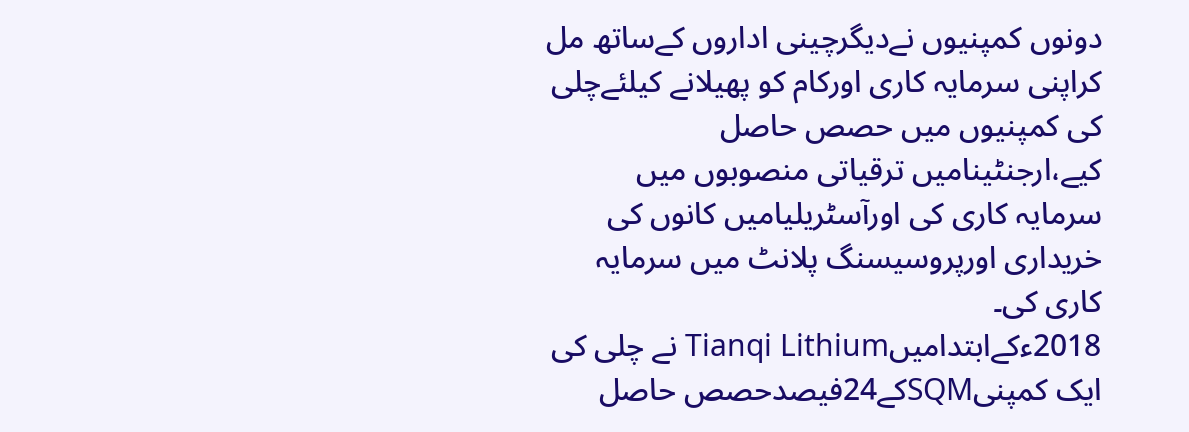دونوں کمپنیوں نےدیگرچینی اداروں کےساتھ مل کراپنی سرمایہ کاری اورکام کو پھیلانے کیلئےچلی کی کمپنیوں میں حصص حاصل کیے،ارجنٹینامیں ترقیاتی منصوبوں میں سرمایہ کاری کی اورآسٹریلیامیں کانوں کی خریداری اورپروسیسنگ پلانٹ میں سرمایہ کاری کی۔
2018ءکےابتدامیںTianqi Lithium نے چلی کی ایک کمپنیSQMکے24فیصدحصص حاصل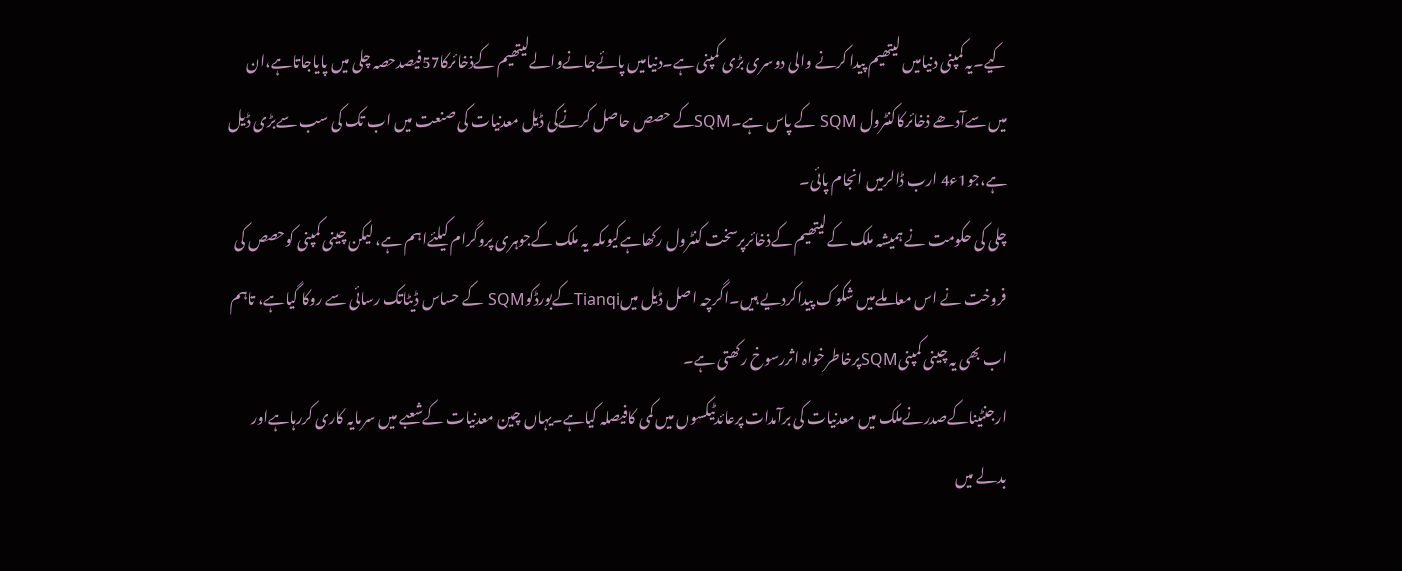کیے۔یہ کمپنی دنیامیں لیتھیم پیدا کرنے والی دوسری بڑی کمپنی ہے۔دنیامیں پائےجانےوالےلیتھیم کےذخائرکا57فیصدحصہ چلی میں پایاجاتاہے،ان میں سےآدھے ذخائرکاکنٹرول SQM کے پاس ہے۔SQMکے حصص حاصل کرنےکی ڈیل معدنیات کی صنعت میں اب تک کی سب سےبڑی ڈیل ہے،جو1ء4 ارب ڈالرمیں انجام پائی۔
چلی کی حکومت نے ہمیشہ ملک کےلیتھیم کےذخائرپرسخت کنٹرول رکھاہےکیوںکہ یہ ملک کےجوہری پروگرام کیلئےاہم ہے، لیکن چینی کمپنی کوحصص کی فروخت نے اس معاملےمیں شکوک پیداکردیے ہیں۔اگرچہ اصل ڈیل میںTianqiکےبورڈکوSQM کے حساس ڈیٹاتک رسائی سے روکا گیاہے، تاہم اب بھی یہ چینی کمپنیSQMپرخاطرخواہ اثررسوخ رکھتی ہے۔
ارجنٹیناکےصدرنےملک میں معدنیات کی برآمدات پرعائدٹیکسوں میں کمی کافیصلہ کیاہے۔یہاں چین معدنیات کےشعبے میں سرمایہ کاری کررہاہےاور بدلے میں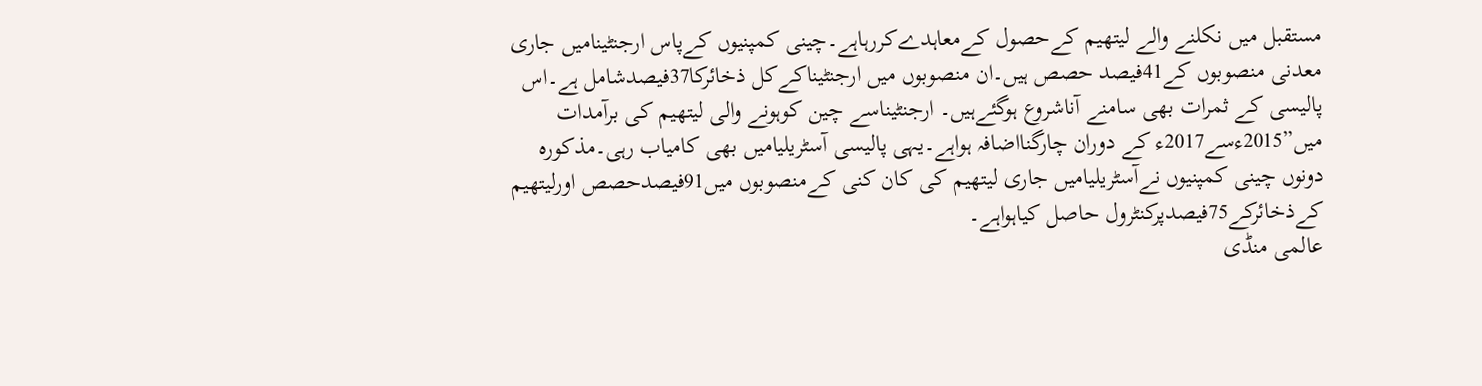مستقبل میں نکلنے والے لیتھیم کےحصول کےمعاہدےکررہاہے۔چینی کمپنیوں کےپاس ارجنٹینامیں جاری معدنی منصوبوں کے41فیصد حصص ہیں۔ان منصوبوں میں ارجنٹیناکےکل ذخائرکا37فیصدشامل ہے۔اس پالیسی کے ثمرات بھی سامنے آناشروع ہوگئےہیں۔ ارجنٹیناسے چین کوہونے والی لیتھیم کی برآمدات میں”2015ءسے2017ء کے دوران چارگنااضافہ ہواہے۔یہی پالیسی آسٹریلیامیں بھی کامیاب رہی۔مذکورہ دونوں چینی کمپنیوں نےآسٹریلیامیں جاری لیتھیم کی کان کنی کےمنصوبوں میں91فیصدحصص اورلیتھیم کےذخائرکے75فیصدپرکنٹرول حاصل کیاہواہے۔
عالمی منڈی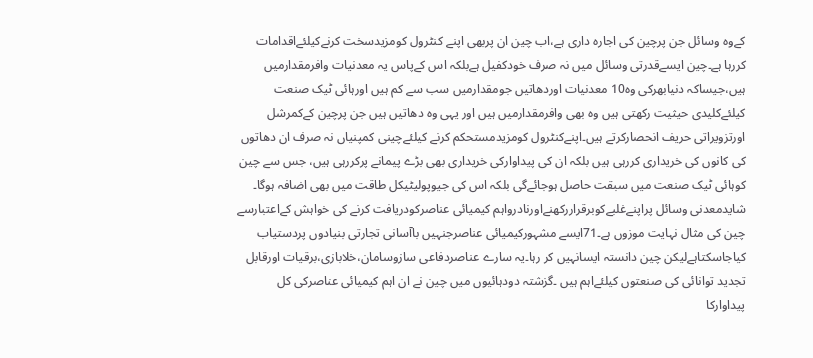کےوہ وسائل جن پرچین کی اجارہ داری ہے،اب چین ان پربھی اپنے کنٹرول کومزیدسخت کرنےکیلئےاقدامات کررہا ہے۔چین ایسےقدرتی وسائل میں نہ صرف خودکفیل ہےبلکہ اس کےپاس یہ معدنیات وافرمقدارمیں ہیں،جیساکہ دنیابھرکی وہ10 معدنیات اوردھاتیں جومقدارمیں سب سے کم ہیں اورہائی ٹیک صنعت کیلئےکلیدی حیثیت رکھتی ہیں وہ بھی وافرمقدارمیں ہیں اور یہی وہ دھاتیں ہیں جن پرچین کےکمرشل اورتزویراتی حریف انحصارکرتے ہیں۔اپنےکنٹرول کومزیدمستحکم کرنے کیلئےچینی کمپنیاں نہ صرف ان دھاتوں کی کانوں کی خریداری کررہی ہیں بلکہ ان کی پیداوارکی خریداری بھی بڑے پیمانے پرکررہی ہیں، جس سے چین کوہائی ٹیک صنعت میں سبقت حاصل ہوجائےگی بلکہ اس کی جیوپولیٹیکل طاقت میں بھی اضافہ ہوگا۔
شایدمعدنی وسائل پراپنےغلبےکوبرقراررکھنےاورنادرواہم کیمیائی عناصرکودریافت کرنے کی خواہش کےاعتبارسے چین کی مثال نہایت موزوں ہے۔71ایسے مشہورکیمیائی عناصرجنہیں باآسانی تجارتی بنیادوں پردستیاب کیاجاسکتاہےلیکن چین دانستہ ایسانہیں کر رہا۔یہ سارے عناصردفاعی سازوسامان،خلابازی،برقیات اورقابل تجدید توانائی کی صنعتوں کیلئےاہم ہیں ۔گزشتہ دودہائیوں میں چین نے ان اہم کیمیائی عناصرکی کل پیداوارکا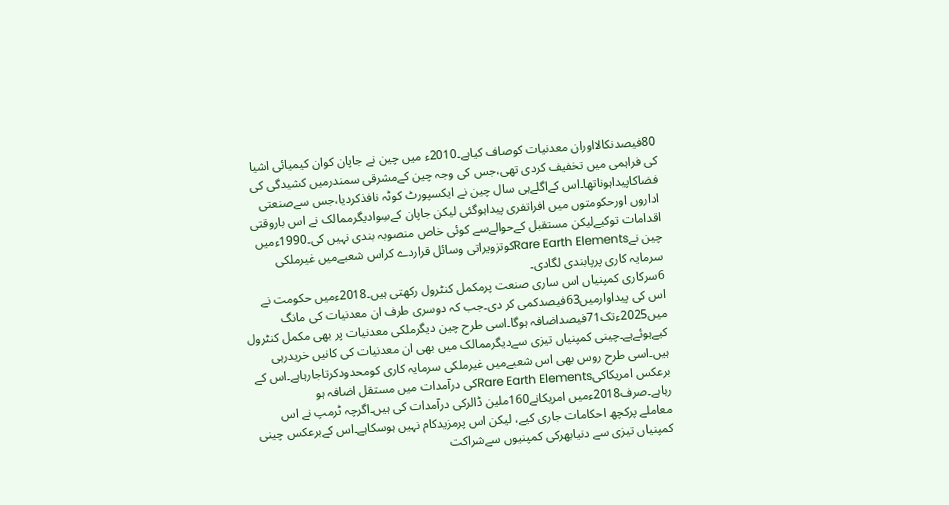80فیصدنکالااوران معدنیات کوصاف کیاہے۔2010ء میں چین نے جاپان کوان کیمیائی اشیا کی فراہمی میں تخفیف کردی تھی،جس کی وجہ چین کےمشرقی سمندرمیں کشیدگی کی فضاکاپیداہوناتھا۔اس کےاگلےہی سال چین نے ایکسپورٹ کوٹہ نافذکردیا،جس سےصنعتی اداروں اورحکومتوں میں افراتفری پیداہوگئی لیکن جاپان کےسِوادیگرممالک نے اس باروقتی اقدامات توکیےلیکن مستقبل کےحوالےسے کوئی خاص منصوبہ بندی نہیں کی۔1990ءمیں چین نےRare Earth Elementsکوتزویراتی وسائل قراردے کراس شعبےمیں غیرملکی سرمایہ کاری پرپابندی لگادی۔
6سرکاری کمپنیاں اس ساری صنعت پرمکمل کنٹرول رکھتی ہیں۔2018ءمیں حکومت نے اس کی پیداوارمیں63فیصدکمی کر دی۔جب کہ دوسری طرف ان معدنیات کی مانگ میں2025ءتک71فیصداضافہ ہوگا۔اسی طرح چین دیگرملکی معدنیات پر بھی مکمل کنٹرول کیےہوئےہے۔چینی کمپنیاں تیزی سےدیگرممالک میں بھی ان معدنیات کی کانیں خریدرہی ہیں۔اسی طرح روس بھی اس شعبےمیں غیرملکی سرمایہ کاری کومحدودکرتاجارہاہے۔اس کے برعکس امریکاکیRare Earth Elementsکی درآمدات میں مستقل اضافہ ہو رہاہے۔صرف2018ءمیں امریکانے160ملین ڈالرکی درآمدات کی ہیں۔اگرچہ ٹرمپ نے اس معاملے پرکچھ احکامات جاری کیے، لیکن اس پرمزیدکام نہیں ہوسکاہے۔اس کےبرعکس چینی کمپنیاں تیزی سے دنیابھرکی کمپنیوں سےشراکت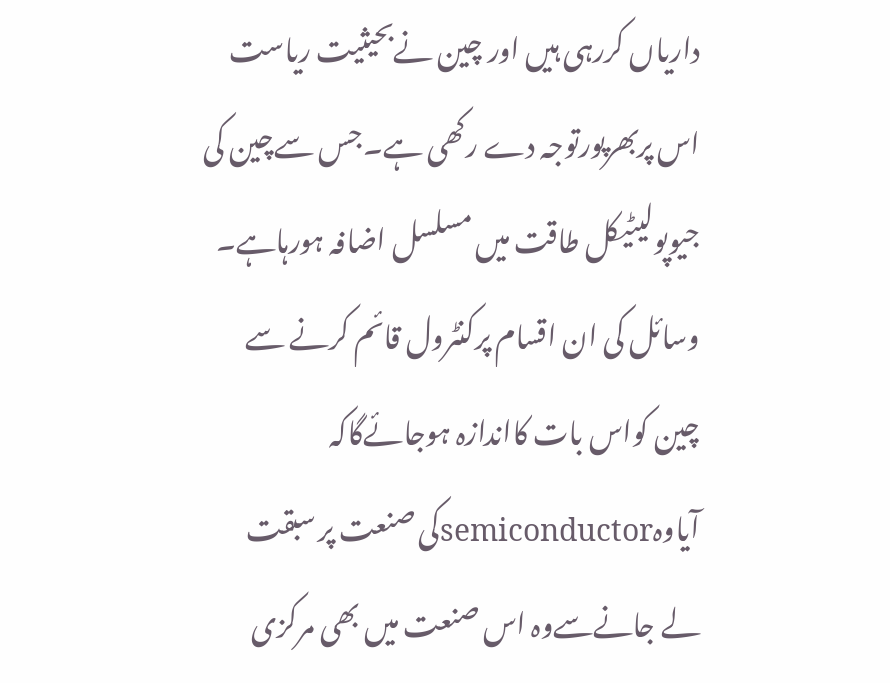داریاں کررہی ہیں اور چین نےبحیثیت ریاست اس پربھرپورتوجہ دے رکھی ہے۔جس سےچین کی جیوپولیٹیکل طاقت میں مسلسل اضافہ ہورہاہے۔
وسائل کی ان اقسام پرکنٹرول قائم کرنے سے چین کواس بات کااندازہ ہوجائےگاکہ آیاوہsemiconductorکی صنعت پر سبقت لے جانےسےوہ اس صنعت میں بھی مرکزی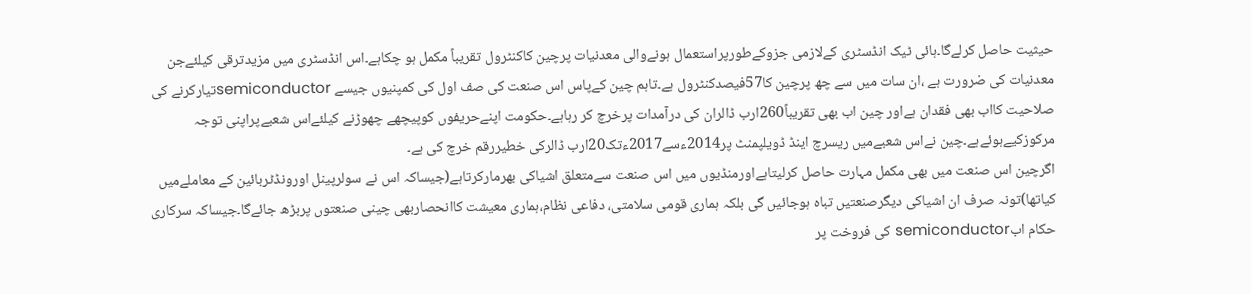حیثیت حاصل کرلےگا۔ہائی ٹیک انڈسٹری کےلازمی جزوکےطورپراستعمال ہونےوالی معدنیات پرچین کاکنٹرول تقریباً مکمل ہو چکاہے۔اس انڈسٹری میں مزیدترقی کیلئےجن معدنیات کی ضرورت ہے ،ان سات میں سے چھ پرچین کا57فیصدکنٹرول ہے۔تاہم چین کےپاس اس صنعت کی صف اول کی کمپنیوں جیسے semiconductorتیارکرنے کی صلاحیت کااب بھی فقدان ہےاور چین اب بھی تقریباً260ارب ڈالران کی درآمدات پرخرچ کر رہاہے۔حکومت اپنےحریفوں کوپیچھے چھوڑنے کیلئےاس شعبےپراپنی توجہ مرکوزکیےہوئےہے۔چین نےاس شعبےمیں ریسرچ اینڈ ڈویلپمنٹ پر2014ءسے2017ءتک20ارب ڈالرکی خطیررقم خرچ کی ہے۔
اگرچین اس صنعت میں بھی مکمل مہارت حاصل کرلیتاہےاورمنڈیوں میں اس صنعت سےمتعلق اشیاکی بھرمارکرتاہے(جیساکہ اس نے سولرپینل اورونڈٹربائین کے معاملےمیں کیاتھا)تونہ صرف ان اشیاکی دیگرصنعتیں تباہ ہوجائیں گی بلکہ ہماری قومی سلامتی، دفاعی نظام،ہماری معیشت کاانحصاربھی چینی صنعتوں پربڑھ جائےگا۔جیساکہ سرکاری حکام ابsemiconductor کی فروخت پر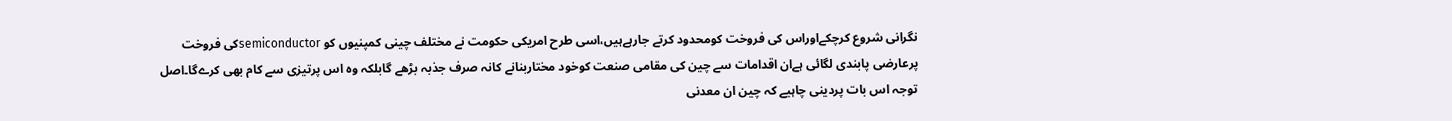نگرانی شروع کرچکےاوراس کی فروخت کومحدود کرتے جارہےہیں،اسی طرح امریکی حکومت نے مختلف چینی کمپنیوں کو semiconductorکی فروخت پرعارضی پابندی لگائی ہےان اقدامات سے چین کی مقامی صنعت کوخود مختاربنانے کانہ صرف جذبہ بڑھے گابلکہ وہ اس پرتیزی سے کام بھی کرےگا۔اصل توجہ اس بات پردینی چاہیے کہ چین ان معدنی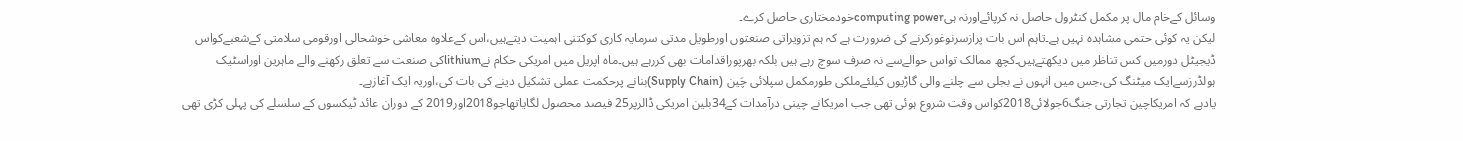وسائل کےخام مال پر مکمل کنٹرول حاصل نہ کرپائےاورنہ ہیcomputing powerخودمختاری حاصل کرے۔
لیکن یہ کوئی حتمی مشاہدہ نہیں ہے۔تاہم اس بات پرازسرنوغورکرنے کی ضرورت ہے کہ ہم تزویراتی صنعتوں اورطویل مدتی سرمایہ کاری کوکتنی اہمیت دیتےہیں،اس کےعلاوہ معاشی خوشحالی اورقومی سلامتی کےشعبےکواس ڈیجیٹل دورمیں کس تناظر میں دیکھتےہیں۔کچھ ممالک تواس حوالےسے نہ صرف سوچ رہے ہیں بلکہ بھرپوراقدامات بھی کررہے ہیں۔ماہ اپریل میں امریکی حکام نےlithiumکی صنعت سے تعلق رکھنے والے ماہرین اوراسٹیک ہولڈرزسےایک میٹنگ کی،جس میں انہوں نے بجلی سے چلنے والی گاڑیوں کیلئےملکی طورمکمل سپلائی چَین (Supply Chain)بنانے پرحکمت عملی تشکیل دینے کی بات کی،اوریہ ایک آغازہے۔
یادہے کہ امریکاچین تجارتی جنگ6جولائی2018کواس وقت شروع ہوئی تھی جب امریکانے چینی درآمدات کے34بلین امریکی ڈالرپر25 فیصد محصول لگایاتھاجو2018اور2019 کے دوران عائد ٹیکسوں کے سلسلے کی پہلی کڑی تھی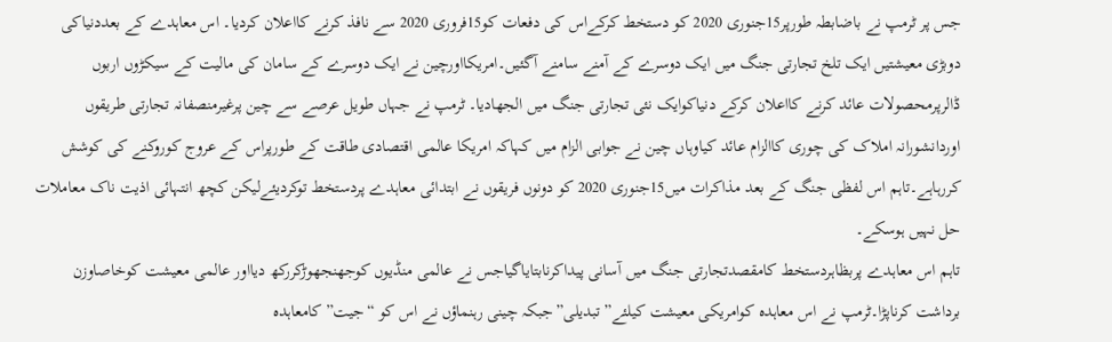جس پر ٹرمپ نے باضابطہ طورپر15جنوری 2020 کو دستخط کرکےاس کی دفعات کو15فروری 2020 سے نافذ کرنے کااعلان کردیا۔ اس معاہدے کے بعددنیاکی دوبڑی معیشتیں ایک تلخ تجارتی جنگ میں ایک دوسرے کے آمنے سامنے آگئیں۔امریکااورچین نے ایک دوسرے کے سامان کی مالیت کے سیکڑوں اربوں ڈالرپرمحصولات عائد کرنے کااعلان کرکے دنیاکوایک نئی تجارتی جنگ میں الجھادیا۔ ٹرمپ نے جہاں طویل عرصے سے چین پرغیرمنصفانہ تجارتی طریقوں اوردانشورانہ املاک کی چوری کاالزام عائد کیاوہاں چین نے جوابی الزام میں کہاکہ امریکا عالمی اقتصادی طاقت کے طورپراس کے عروج کوروکنے کی کوشش کررہاہے۔تاہم اس لفظی جنگ کے بعد مذاکرات میں15جنوری 2020 کو دونوں فریقوں نے ابتدائی معاہدے پردستخط توکردیئےلیکن کچھ انتہائی اذیت ناک معاملات حل نہیں ہوسکے۔
تاہم اس معاہدے پربظاہردستخط کامقصدتجارتی جنگ میں آسانی پیداکرنابتایاگیاجس نے عالمی منڈیوں کوجھنجھوڑکررکھ دیااور عالمی معیشت کوخاصاوزن برداشت کرناپڑا۔ٹرمپ نے اس معاہدہ کوامریکی معیشت کیلئے”تبدیلی”جبکہ چینی رہنماؤں نے اس کو “جیت”کامعاہدہ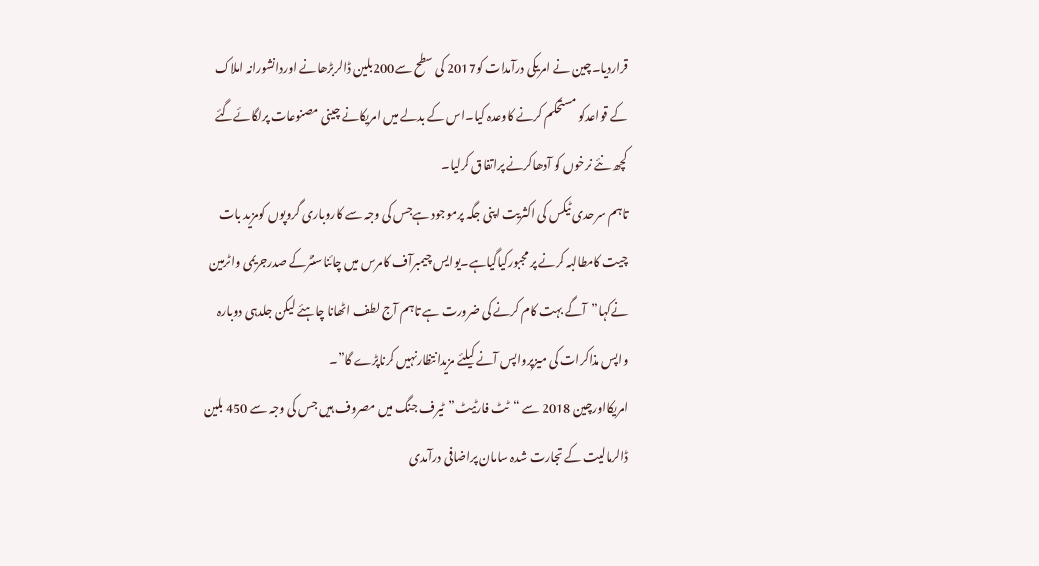قراردیا۔چین نے امریکی درآمدات کو2017 کی سطح سے200بلین ڈالربڑھانے اوردانشورانہ املاک کے قواعدکو مستحکم کرنے کاوعدہ کیا۔اس کے بدلے میں امریکانے چینی مصنوعات پرلگائےگئے کچھ نئے نرخوں کو آدھاکرنے پراتفاق کرلیا۔
تاہم سرحدی ٹیکس کی اکثریت اپنی جگہ پرموجود ہےجس کی وجہ سے کاروباری گروپوں کومزید بات چیت کامطالبہ کرنے پر مجبورکیاگیاہے۔یوایس چیمبرآف کامرس میں چائناسنٹرکے صدرجریمی واٹرمین نےکہا”آگے بہت کام کرنے کی ضرورت ہے تاہم آج لطف اٹھانا چاہئے لیکن جلدہی دوبارہ واپس مذاکرات کی میزپرواپس آنے کیلئے مزیدانتظارنہیں کرناپڑے گا”۔
امریکااورچین 2018 سے “ٹٹ فارٹیٹ”ٹیرف جنگ میں مصروف ہیں جس کی وجہ سے 450 بلین ڈالرمالیت کے تجارت شدہ سامان پراضافی درآمدی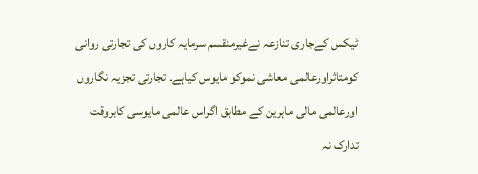ٹیکس کےجاری تنازعہ نےغیرمنقسم سرمایہ کاروں کی تجارتی روانی کومتاثراورعالمی معاشی نموکو مایوس کیاہے۔ تجارتی تجزیہ نگاروں اورعالمی مالی ماہرین کے مطابق اگراس عالمی مایوسی کابروقت تدارک نہ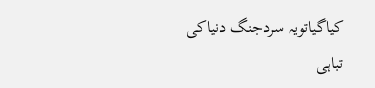کیاگیاتویہ سردجنگ دنیاکی تباہی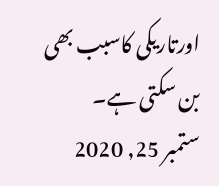اورتاریکی کاسبب بھی بن سکتی ہے۔
ستمبر 25, 2020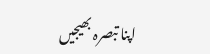اپنا تبصرہ بھیجیں